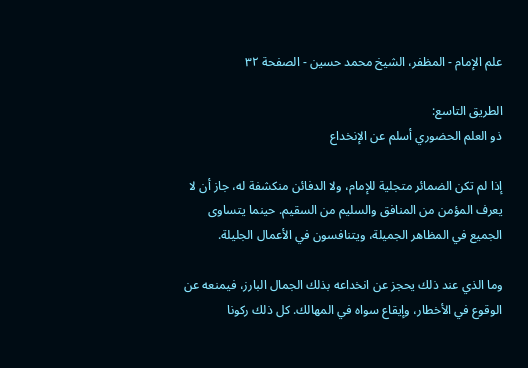علم الإمام - المظفر، الشيخ محمد حسين - الصفحة ٣٢

الطريق التاسع:
ذو العلم الحضوري أسلم عن الإنخداع

إذا لم تكن الضمائر متجلية للإمام، ولا الدفائن منكشفة له، جاز أن لا يعرف المؤمن من المنافق والسليم من السقيم. حينما يتساوى الجميع في المظاهر الجميلة، ويتنافسون في الأعمال الجليلة.

وما الذي عند ذلك يحجز عن انخداعه بذلك الجمال البارز، فيمنعه عن الوقوع في الأخطار، وإيقاع سواه في المهالك. كل ذلك ركونا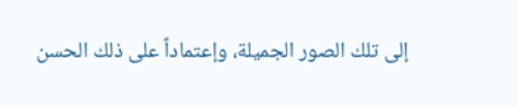إلى تلك الصور الجميلة، وإعتماداً على ذلك الحسن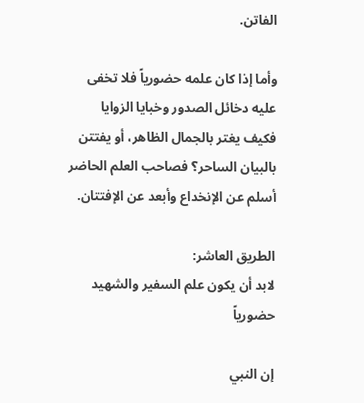الفاتن.

وأما إذا كان علمه حضورياً فلا تخفى عليه دخائل الصدور وخبايا الزوايا فكيف يغتر بالجمال الظاهر، أو يفتتن بالبيان الساحر؟ فصاحب العلم الحاضر أسلم عن الإنخداع وأبعد عن الإفتتان.

الطريق العاشر:
لابد أن يكون علم السفير والشهيد حضورياً

إن النبي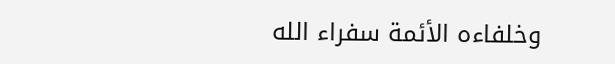وخلفاءه الأئمة سفراء الله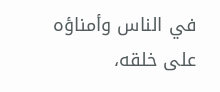في الناس وأمناؤه على خلقه،